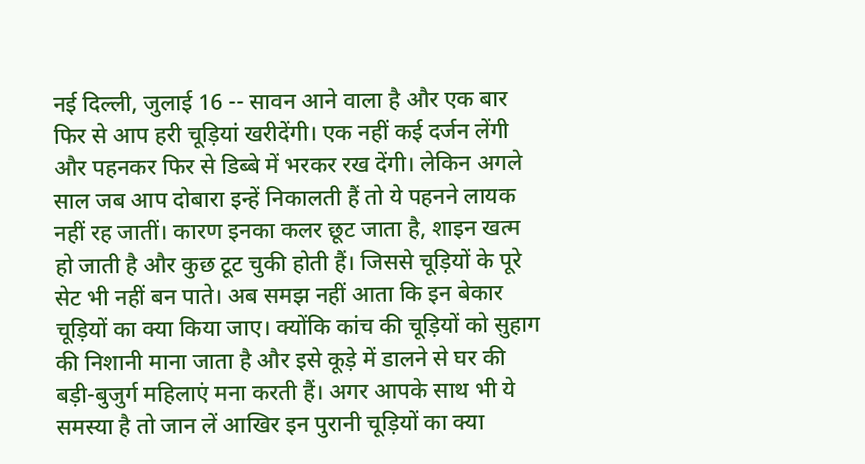नई दिल्ली, जुलाई 16 -- सावन आने वाला है और एक बार फिर से आप हरी चूड़ियां खरीदेंगी। एक नहीं कई दर्जन लेंगी और पहनकर फिर से डिब्बे में भरकर रख देंगी। लेकिन अगले साल जब आप दोबारा इन्हें निकालती हैं तो ये पहनने लायक नहीं रह जातीं। कारण इनका कलर छूट जाता है, शाइन खत्म हो जाती है और कुछ टूट चुकी होती हैं। जिससे चूड़ियों के पूरे सेट भी नहीं बन पाते। अब समझ नहीं आता कि इन बेकार चूड़ियों का क्या किया जाए। क्योंकि कांच की चूड़ियों को सुहाग की निशानी माना जाता है और इसे कूड़े में डालने से घर की बड़ी-बुजुर्ग महिलाएं मना करती हैं। अगर आपके साथ भी ये समस्या है तो जान लें आखिर इन पुरानी चूड़ियों का क्या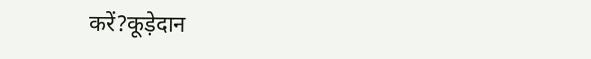करें?कूड़ेदान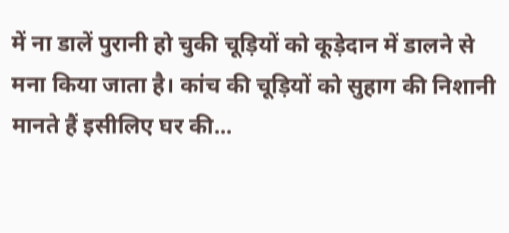में ना डालें पुरानी हो चुकी चूड़ियों को कूड़ेदान में डालने से मना किया जाता है। कांच की चूड़ियों को सुहाग की निशानी मानते हैं इसीलिए घर की...